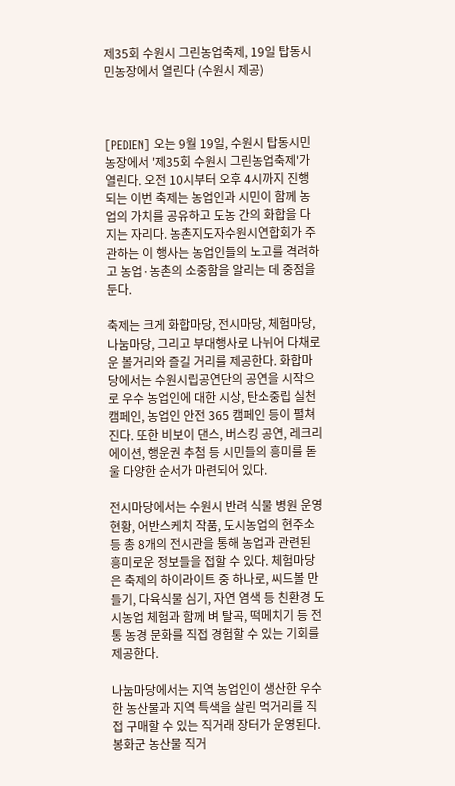제35회 수원시 그린농업축제, 19일 탑동시민농장에서 열린다 (수원시 제공)



[PEDIEN] 오는 9월 19일, 수원시 탑동시민농장에서 '제35회 수원시 그린농업축제'가 열린다. 오전 10시부터 오후 4시까지 진행되는 이번 축제는 농업인과 시민이 함께 농업의 가치를 공유하고 도농 간의 화합을 다지는 자리다. 농촌지도자수원시연합회가 주관하는 이 행사는 농업인들의 노고를 격려하고 농업·농촌의 소중함을 알리는 데 중점을 둔다.

축제는 크게 화합마당, 전시마당, 체험마당, 나눔마당, 그리고 부대행사로 나뉘어 다채로운 볼거리와 즐길 거리를 제공한다. 화합마당에서는 수원시립공연단의 공연을 시작으로 우수 농업인에 대한 시상, 탄소중립 실천 캠페인, 농업인 안전 365 캠페인 등이 펼쳐진다. 또한 비보이 댄스, 버스킹 공연, 레크리에이션, 행운권 추첨 등 시민들의 흥미를 돋울 다양한 순서가 마련되어 있다.

전시마당에서는 수원시 반려 식물 병원 운영 현황, 어반스케치 작품, 도시농업의 현주소 등 총 8개의 전시관을 통해 농업과 관련된 흥미로운 정보들을 접할 수 있다. 체험마당은 축제의 하이라이트 중 하나로, 씨드볼 만들기, 다육식물 심기, 자연 염색 등 친환경 도시농업 체험과 함께 벼 탈곡, 떡메치기 등 전통 농경 문화를 직접 경험할 수 있는 기회를 제공한다.

나눔마당에서는 지역 농업인이 생산한 우수한 농산물과 지역 특색을 살린 먹거리를 직접 구매할 수 있는 직거래 장터가 운영된다. 봉화군 농산물 직거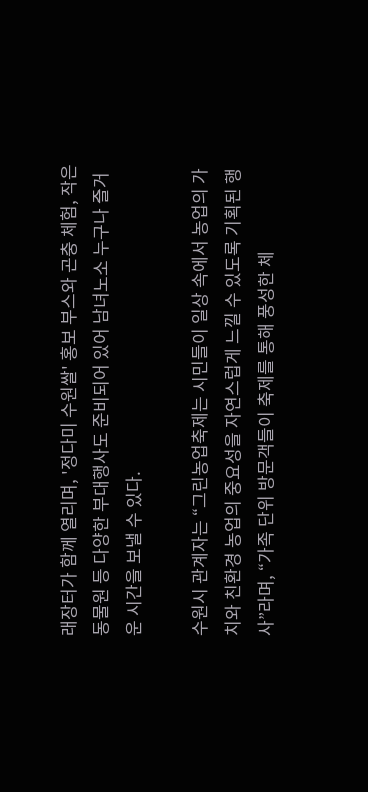래장터가 함께 열리며, '정다미 수원쌀' 홍보 부스와 곤충 체험, 작은 동물원 등 다양한 부대행사도 준비되어 있어 남녀노소 누구나 즐거운 시간을 보낼 수 있다.

수원시 관계자는 “그린농업축제는 시민들이 일상 속에서 농업의 가치와 친환경 농업의 중요성을 자연스럽게 느낄 수 있도록 기획된 행사”라며, “가족 단위 방문객들이 축제를 통해 풍성한 체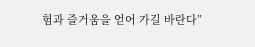험과 즐거움을 얻어 가길 바란다”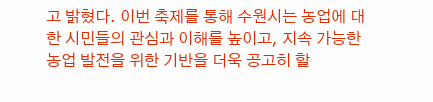고 밝혔다. 이번 축제를 통해 수원시는 농업에 대한 시민들의 관심과 이해를 높이고, 지속 가능한 농업 발전을 위한 기반을 더욱 공고히 할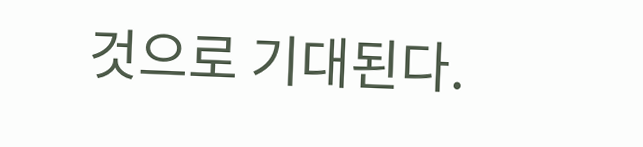것으로 기대된다.